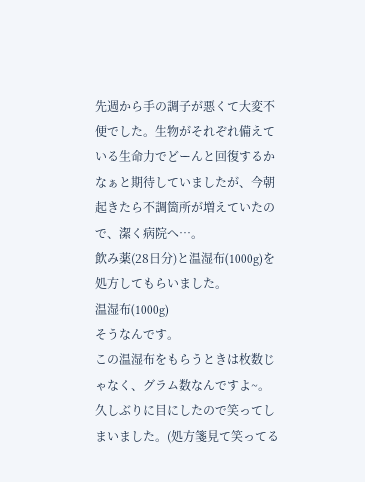先週から手の調子が悪くて大変不便でした。生物がそれぞれ備えている生命力でどーんと回復するかなぁと期待していましたが、今朝起きたら不調箇所が増えていたので、潔く病院へ…。
飲み薬(28日分)と温湿布(1000g)を処方してもらいました。
温湿布(1000g)
そうなんです。
この温湿布をもらうときは枚数じゃなく、グラム数なんですよ~。
久しぶりに目にしたので笑ってしまいました。(処方箋見て笑ってる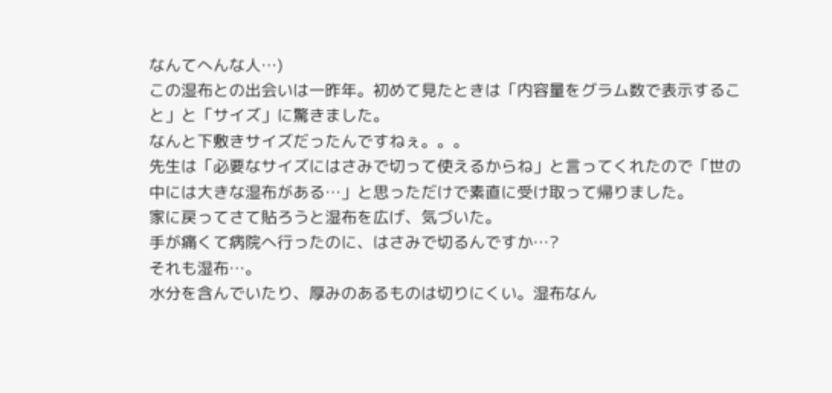なんてへんな人…)
この湿布との出会いは一昨年。初めて見たときは「内容量をグラム数で表示すること」と「サイズ」に驚きました。
なんと下敷きサイズだったんですねぇ。。。
先生は「必要なサイズにはさみで切って使えるからね」と言ってくれたので「世の中には大きな湿布がある…」と思っただけで素直に受け取って帰りました。
家に戻ってさて貼ろうと湿布を広げ、気づいた。
手が痛くて病院へ行ったのに、はさみで切るんですか…?
それも湿布…。
水分を含んでいたり、厚みのあるものは切りにくい。湿布なん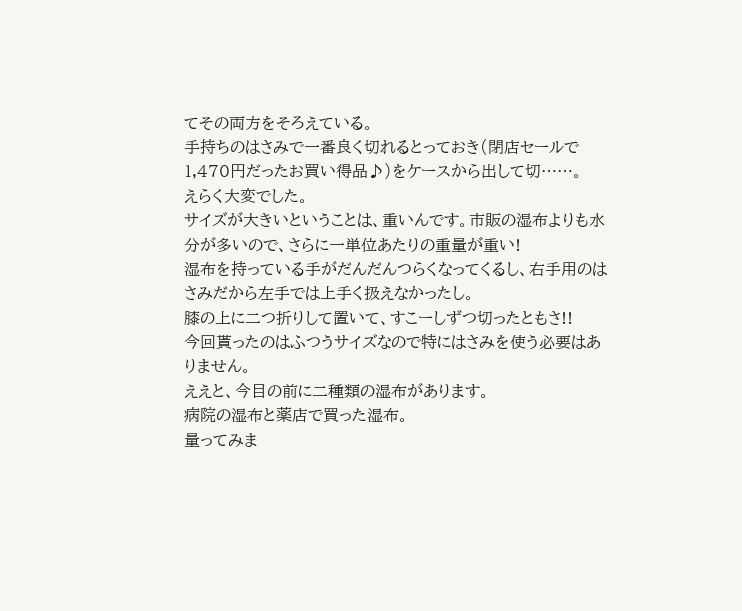てその両方をそろえている。
手持ちのはさみで一番良く切れるとっておき(閉店セールで1,470円だったお買い得品♪)をケースから出して切……。
えらく大変でした。
サイズが大きいということは、重いんです。市販の湿布よりも水分が多いので、さらに一単位あたりの重量が重い!
湿布を持っている手がだんだんつらくなってくるし、右手用のはさみだから左手では上手く扱えなかったし。
膝の上に二つ折りして置いて、すこーしずつ切ったともさ!!
今回貰ったのはふつうサイズなので特にはさみを使う必要はありません。
ええと、今目の前に二種類の湿布があります。
病院の湿布と薬店で買った湿布。
量ってみま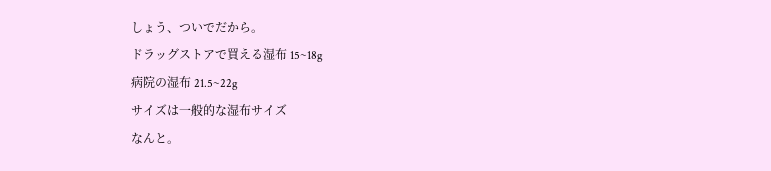しょう、ついでだから。
ドラッグストアで買える湿布 15~18g
病院の湿布 21.5~22g
サイズは一般的な湿布サイズ
なんと。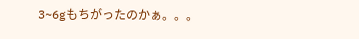3~6gもちがったのかぁ。。。